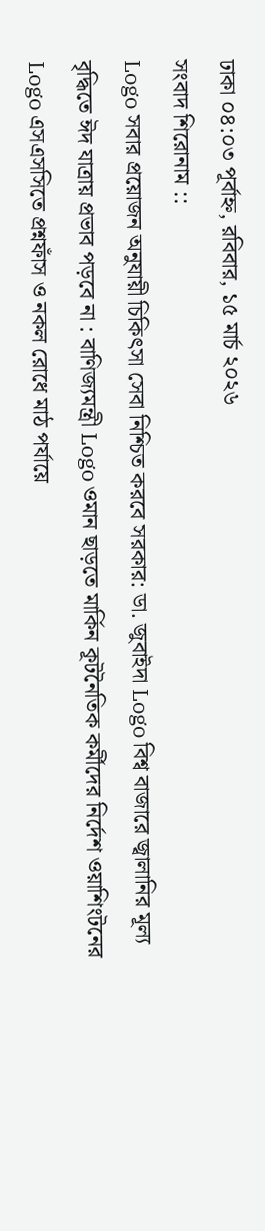ঢাকা ০৪:০৩ পূর্বাহ্ন, রবিবার, ১৫ মার্চ ২০২৬
সংবাদ শিরোনাম ::
Logo সবার প্রয়োজন অনুযায়ী চিকিৎসা সেবা নিশ্চিত করবে সরকার: ডা. জুবাইদা Logo বিশ্ব বাজারে জ্বালানির মূল্য বৃদ্ধিতে ঈদ যাত্রায় প্রভাব পড়বে না : বাণিজ্যমন্ত্রী Logo ওমান ছাড়তে মার্কিন কূটনৈতিক কর্মীদের নির্দেশ ওয়াশিংটনের Logo এসএসসিতে প্রশ্নফাঁস ও নকল রোধে মাঠ পর্যায়ে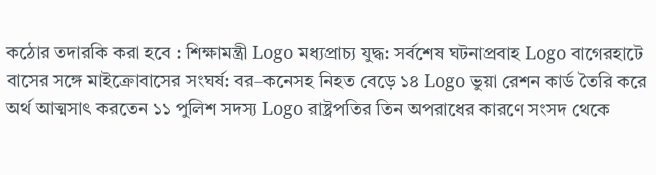কঠোর তদারকি করা হবে : শিক্ষামন্ত্রী Logo মধ্যপ্রাচ্য যুদ্ধ: সর্বশেষ ঘটনাপ্রবাহ Logo বাগেরহাটে বাসের সঙ্গে মাইক্রোবাসের সংঘর্ষ: বর–কনেসহ নিহত বেড়ে ১৪ Logo ভুয়া রেশন কার্ড তৈরি করে অর্থ আত্মসাৎ করতেন ১১ পুলিশ সদস্য Logo রাষ্ট্রপতির তিন অপরাধের কারণে সংসদ থেকে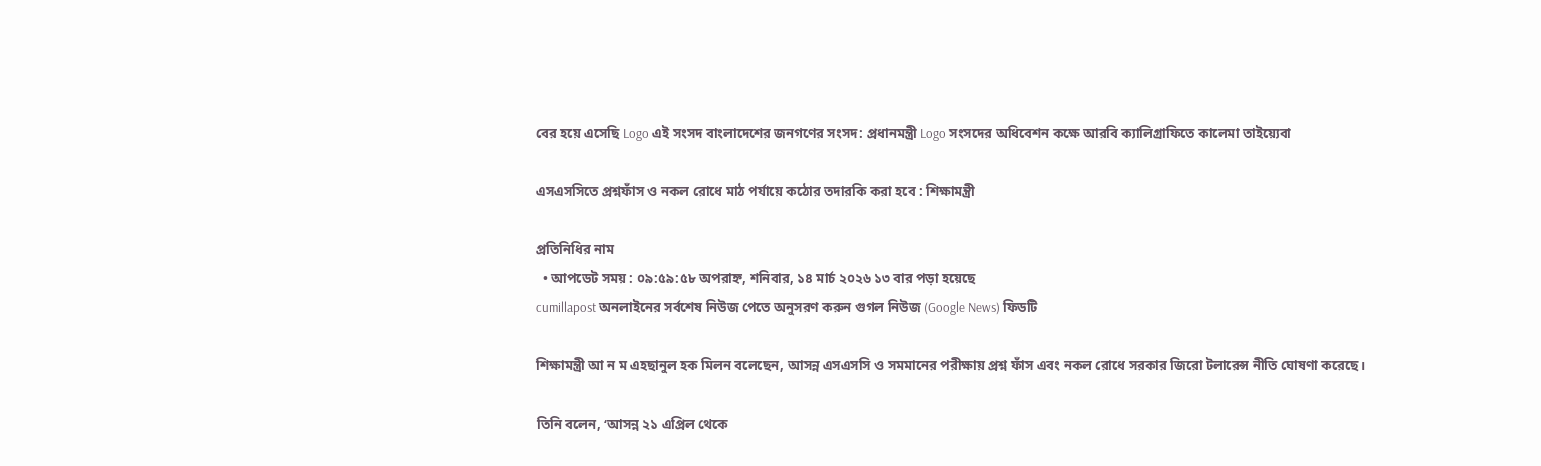বের হয়ে এসেছি Logo এই সংসদ বাংলাদেশের জনগণের সংসদ: প্রধানমন্ত্রী Logo সংসদের অধিবেশন কক্ষে আরবি ক্যালিগ্রাফিতে কালেমা তাইয়্যেবা

এসএসসিতে প্রশ্নফাঁস ও নকল রোধে মাঠ পর্যায়ে কঠোর তদারকি করা হবে : শিক্ষামন্ত্রী

প্রতিনিধির নাম
  • আপডেট সময় : ০৯:৫৯:৫৮ অপরাহ্ন, শনিবার, ১৪ মার্চ ২০২৬ ১৩ বার পড়া হয়েছে
cumillapost অনলাইনের সর্বশেষ নিউজ পেতে অনুসরণ করুন গুগল নিউজ (Google News) ফিডটি

শিক্ষামন্ত্রী আ ন ম এহছানুল হক মিলন বলেছেন, আসন্ন এসএসসি ও সমমানের পরীক্ষায় প্রশ্ন ফাঁস এবং নকল রোধে সরকার জিরো টলারেন্স নীতি ঘোষণা করেছে।

তিনি বলেন, ‘আসন্ন ২১ এপ্রিল থেকে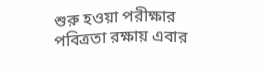শুরু হওয়া পরীক্ষার পবিত্রতা রক্ষায় এবার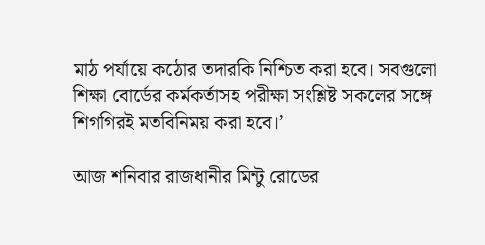মাঠ পর্যায়ে কঠোর তদারকি নিশ্চিত করা হবে। সবগুলো শিক্ষা বোর্ডের কর্মকর্তাসহ পরীক্ষা সংশ্লিষ্ট সকলের সঙ্গে শিগগিরই মতবিনিময় করা হবে।’

আজ শনিবার রাজধানীর মিন্টু রোডের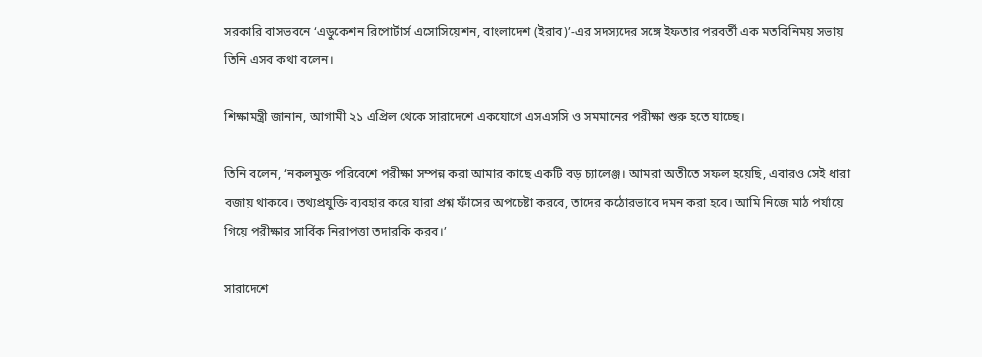সরকারি বাসভবনে ‘এডুকেশন রিপোর্টার্স এসোসিয়েশন, বাংলাদেশ (ইরাব)’-এর সদস্যদের সঙ্গে ইফতার পরবর্তী এক মতবিনিময় সভায় তিনি এসব কথা বলেন।

শিক্ষামন্ত্রী জানান, আগামী ২১ এপ্রিল থেকে সারাদেশে একযোগে এসএসসি ও সমমানের পরীক্ষা শুরু হতে যাচ্ছে।

তিনি বলেন, ‘নকলমুক্ত পরিবেশে পরীক্ষা সম্পন্ন করা আমার কাছে একটি বড় চ্যালেঞ্জ। আমরা অতীতে সফল হয়েছি, এবারও সেই ধারা বজায় থাকবে। তথ্যপ্রযুক্তি ব্যবহার করে যারা প্রশ্ন ফাঁসের অপচেষ্টা করবে, তাদের কঠোরভাবে দমন করা হবে। আমি নিজে মাঠ পর্যায়ে গিয়ে পরীক্ষার সার্বিক নিরাপত্তা তদারকি করব।’

সারাদেশে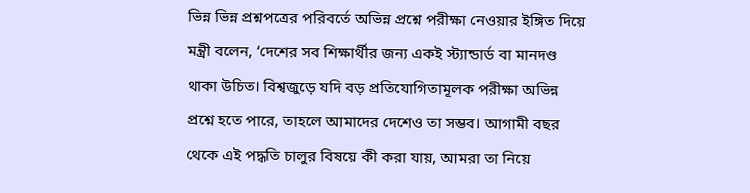ভিন্ন ভিন্ন প্রশ্নপত্রের পরিবর্তে অভিন্ন প্রশ্নে পরীক্ষা নেওয়ার ইঙ্গিত দিয়ে মন্ত্রী বলেন, ‘দেশের সব শিক্ষার্থীর জন্য একই স্ট্যান্ডার্ড বা মানদণ্ড থাকা উচিত। বিশ্বজুড়ে যদি বড় প্রতিযোগিতামূলক পরীক্ষা অভিন্ন প্রশ্নে হতে পারে, তাহলে আমাদের দেশেও তা সম্ভব। আগামী বছর থেকে এই পদ্ধতি চালুর বিষয়ে কী করা যায়, আমরা তা নিয়ে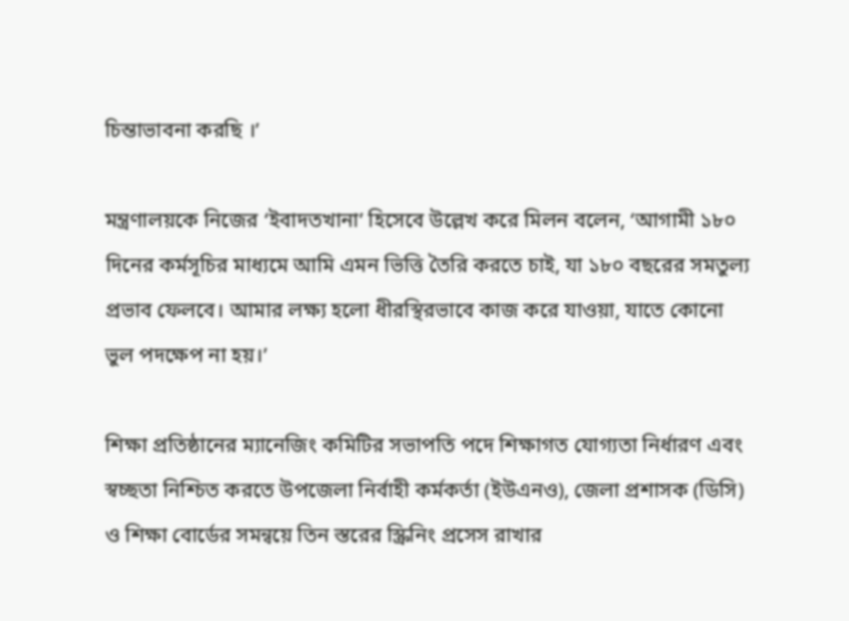চিন্তাভাবনা করছি ।’

মন্ত্রণালয়কে নিজের ‘ইবাদতখানা’ হিসেবে উল্লেখ করে মিলন বলেন, ‘আগামী ১৮০ দিনের কর্মসূচির মাধ্যমে আমি এমন ভিত্তি তৈরি করতে চাই, যা ১৮০ বছরের সমতুল্য প্রভাব ফেলবে। আমার লক্ষ্য হলো ধীরস্থিরভাবে কাজ করে যাওয়া, যাতে কোনো ভুল পদক্ষেপ না হয়।’

শিক্ষা প্রতিষ্ঠানের ম্যানেজিং কমিটির সভাপতি পদে শিক্ষাগত যোগ্যতা নির্ধারণ এবং স্বচ্ছতা নিশ্চিত করতে উপজেলা নির্বাহী কর্মকর্তা (ইউএনও), জেলা প্রশাসক (ডিসি) ও শিক্ষা বোর্ডের সমন্বয়ে তিন স্তরের স্ক্রিনিং প্রসেস রাখার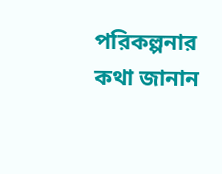পরিকল্পনার কথা জানান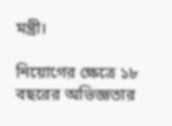মন্ত্রী।

নিয়োগের ক্ষেত্রে ১৮ বছরের অভিজ্ঞতার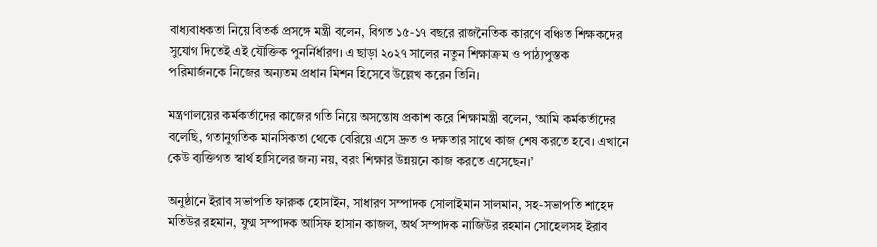বাধ্যবাধকতা নিয়ে বিতর্ক প্রসঙ্গে মন্ত্রী বলেন, বিগত ১৫-১৭ বছরে রাজনৈতিক কারণে বঞ্চিত শিক্ষকদের সুযোগ দিতেই এই যৌক্তিক পুনর্নির্ধারণ। এ ছাড়া ২০২৭ সালের নতুন শিক্ষাক্রম ও পাঠ্যপুস্তক পরিমার্জনকে নিজের অন্যতম প্রধান মিশন হিসেবে উল্লেখ করেন তিনি।

মন্ত্রণালয়ের কর্মকর্তাদের কাজের গতি নিয়ে অসন্তোষ প্রকাশ করে শিক্ষামন্ত্রী বলেন, ‘আমি কর্মকর্তাদের বলেছি, গতানুগতিক মানসিকতা থেকে বেরিয়ে এসে দ্রুত ও দক্ষতার সাথে কাজ শেষ করতে হবে। এখানে কেউ ব্যক্তিগত স্বার্থ হাসিলের জন্য নয়, বরং শিক্ষার উন্নয়নে কাজ করতে এসেছেন।’

অনুষ্ঠানে ইরাব সভাপতি ফারুক হোসাইন, সাধারণ সম্পাদক সোলাইমান সালমান, সহ-সভাপতি শাহেদ মতিউর রহমান, যুগ্ম সম্পাদক আসিফ হাসান কাজল, অর্থ সম্পাদক নাজিউর রহমান সোহেলসহ ইরাব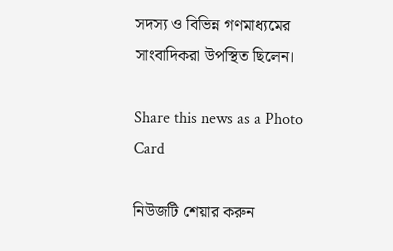সদস্য ও বিভিন্ন গণমাধ্যমের সাংবাদিকরা উপস্থিত ছিলেন।

Share this news as a Photo Card

নিউজটি শেয়ার করুন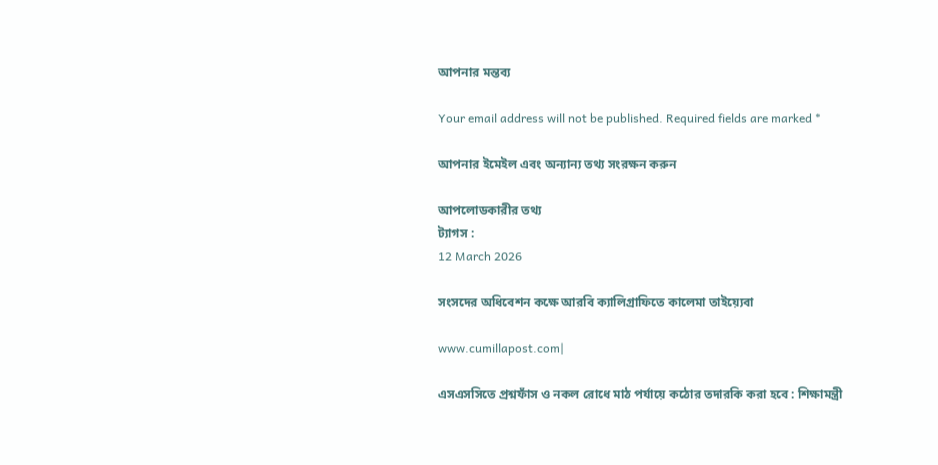আপনার মন্তব্য

Your email address will not be published. Required fields are marked *

আপনার ইমেইল এবং অন্যান্য তথ্য সংরক্ষন করুন

আপলোডকারীর তথ্য
ট্যাগস :
12 March 2026

সংসদের অধিবেশন কক্ষে আরবি ক্যালিগ্রাফিতে কালেমা তাইয়্যেবা

www.cumillapost.com|

এসএসসিতে প্রশ্নফাঁস ও নকল রোধে মাঠ পর্যায়ে কঠোর তদারকি করা হবে : শিক্ষামন্ত্রী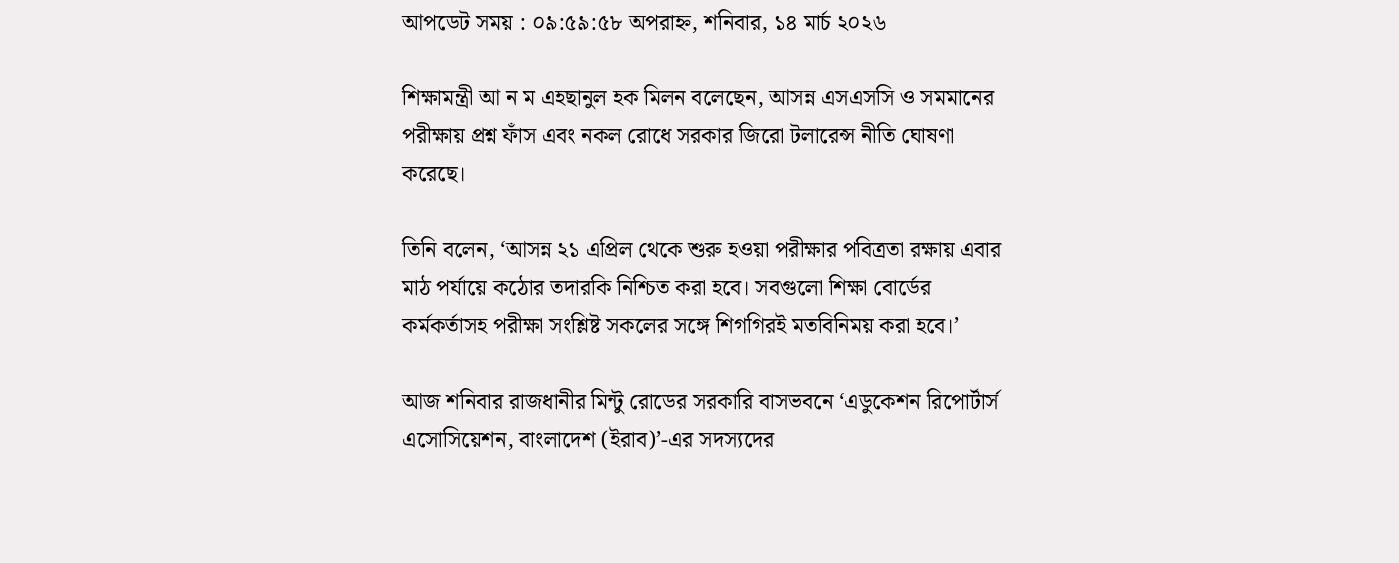আপডেট সময় : ০৯:৫৯:৫৮ অপরাহ্ন, শনিবার, ১৪ মার্চ ২০২৬

শিক্ষামন্ত্রী আ ন ম এহছানুল হক মিলন বলেছেন, আসন্ন এসএসসি ও সমমানের পরীক্ষায় প্রশ্ন ফাঁস এবং নকল রোধে সরকার জিরো টলারেন্স নীতি ঘোষণা করেছে।

তিনি বলেন, ‘আসন্ন ২১ এপ্রিল থেকে শুরু হওয়া পরীক্ষার পবিত্রতা রক্ষায় এবার মাঠ পর্যায়ে কঠোর তদারকি নিশ্চিত করা হবে। সবগুলো শিক্ষা বোর্ডের কর্মকর্তাসহ পরীক্ষা সংশ্লিষ্ট সকলের সঙ্গে শিগগিরই মতবিনিময় করা হবে।’

আজ শনিবার রাজধানীর মিন্টু রোডের সরকারি বাসভবনে ‘এডুকেশন রিপোর্টার্স এসোসিয়েশন, বাংলাদেশ (ইরাব)’-এর সদস্যদের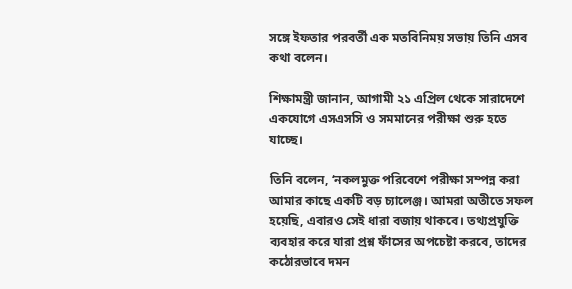সঙ্গে ইফতার পরবর্তী এক মতবিনিময় সভায় তিনি এসব কথা বলেন।

শিক্ষামন্ত্রী জানান, আগামী ২১ এপ্রিল থেকে সারাদেশে একযোগে এসএসসি ও সমমানের পরীক্ষা শুরু হতে যাচ্ছে।

তিনি বলেন, ‘নকলমুক্ত পরিবেশে পরীক্ষা সম্পন্ন করা আমার কাছে একটি বড় চ্যালেঞ্জ। আমরা অতীতে সফল হয়েছি, এবারও সেই ধারা বজায় থাকবে। তথ্যপ্রযুক্তি ব্যবহার করে যারা প্রশ্ন ফাঁসের অপচেষ্টা করবে, তাদের কঠোরভাবে দমন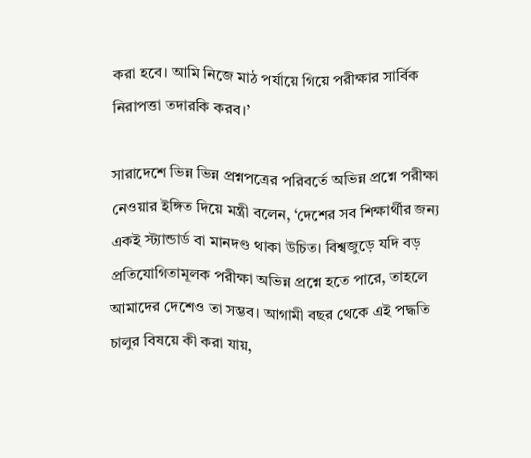করা হবে। আমি নিজে মাঠ পর্যায়ে গিয়ে পরীক্ষার সার্বিক নিরাপত্তা তদারকি করব।’

সারাদেশে ভিন্ন ভিন্ন প্রশ্নপত্রের পরিবর্তে অভিন্ন প্রশ্নে পরীক্ষা নেওয়ার ইঙ্গিত দিয়ে মন্ত্রী বলেন, ‘দেশের সব শিক্ষার্থীর জন্য একই স্ট্যান্ডার্ড বা মানদণ্ড থাকা উচিত। বিশ্বজুড়ে যদি বড় প্রতিযোগিতামূলক পরীক্ষা অভিন্ন প্রশ্নে হতে পারে, তাহলে আমাদের দেশেও তা সম্ভব। আগামী বছর থেকে এই পদ্ধতি চালুর বিষয়ে কী করা যায়,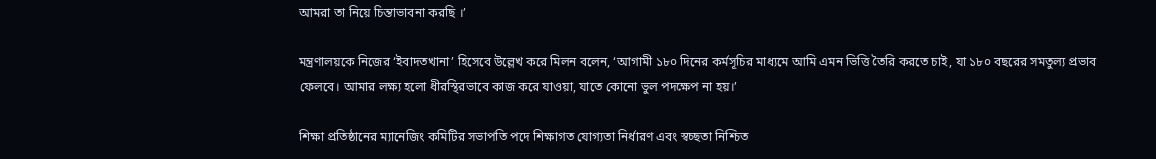আমরা তা নিয়ে চিন্তাভাবনা করছি ।’

মন্ত্রণালয়কে নিজের ‘ইবাদতখানা’ হিসেবে উল্লেখ করে মিলন বলেন, ‘আগামী ১৮০ দিনের কর্মসূচির মাধ্যমে আমি এমন ভিত্তি তৈরি করতে চাই, যা ১৮০ বছরের সমতুল্য প্রভাব ফেলবে। আমার লক্ষ্য হলো ধীরস্থিরভাবে কাজ করে যাওয়া, যাতে কোনো ভুল পদক্ষেপ না হয়।’

শিক্ষা প্রতিষ্ঠানের ম্যানেজিং কমিটির সভাপতি পদে শিক্ষাগত যোগ্যতা নির্ধারণ এবং স্বচ্ছতা নিশ্চিত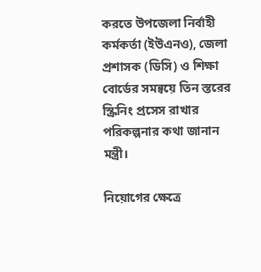করতে উপজেলা নির্বাহী কর্মকর্তা (ইউএনও), জেলা প্রশাসক (ডিসি) ও শিক্ষা বোর্ডের সমন্বয়ে তিন স্তরের স্ক্রিনিং প্রসেস রাখার পরিকল্পনার কথা জানান মন্ত্রী।

নিয়োগের ক্ষেত্রে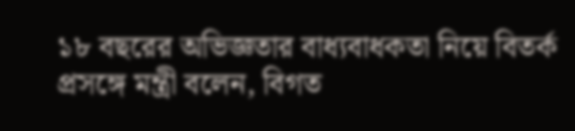১৮ বছরের অভিজ্ঞতার বাধ্যবাধকতা নিয়ে বিতর্ক প্রসঙ্গে মন্ত্রী বলেন, বিগত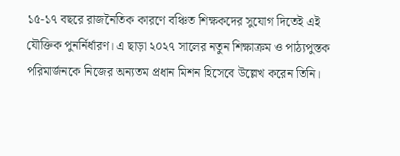১৫-১৭ বছরে রাজনৈতিক কারণে বঞ্চিত শিক্ষকদের সুযোগ দিতেই এই যৌক্তিক পুনর্নির্ধারণ। এ ছাড়া ২০২৭ সালের নতুন শিক্ষাক্রম ও পাঠ্যপুস্তক পরিমার্জনকে নিজের অন্যতম প্রধান মিশন হিসেবে উল্লেখ করেন তিনি।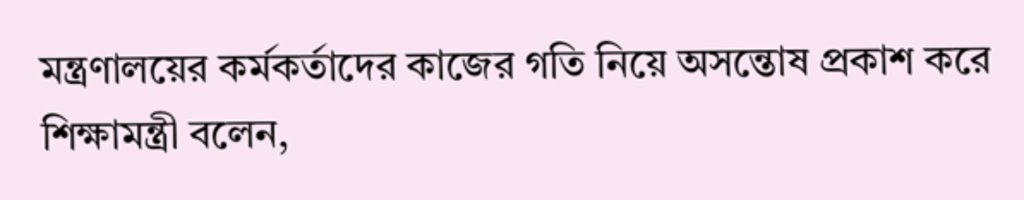মন্ত্রণালয়ের কর্মকর্তাদের কাজের গতি নিয়ে অসন্তোষ প্রকাশ করে শিক্ষামন্ত্রী বলেন,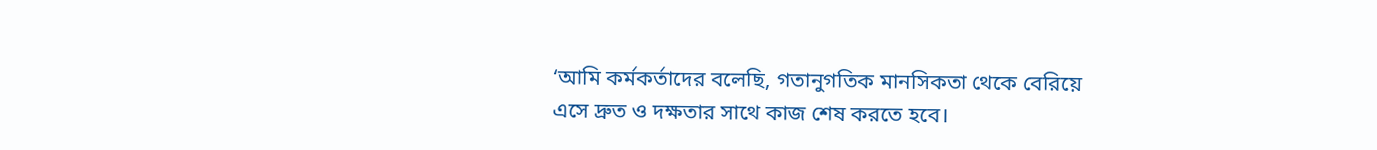‘আমি কর্মকর্তাদের বলেছি, গতানুগতিক মানসিকতা থেকে বেরিয়ে এসে দ্রুত ও দক্ষতার সাথে কাজ শেষ করতে হবে।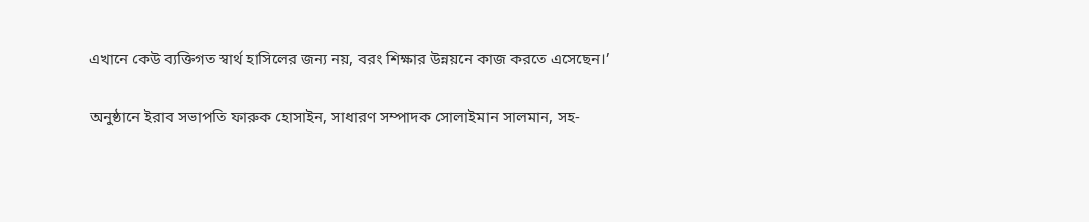এখানে কেউ ব্যক্তিগত স্বার্থ হাসিলের জন্য নয়, বরং শিক্ষার উন্নয়নে কাজ করতে এসেছেন।’

অনুষ্ঠানে ইরাব সভাপতি ফারুক হোসাইন, সাধারণ সম্পাদক সোলাইমান সালমান, সহ-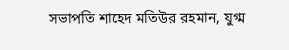সভাপতি শাহেদ মতিউর রহমান, যুগ্ম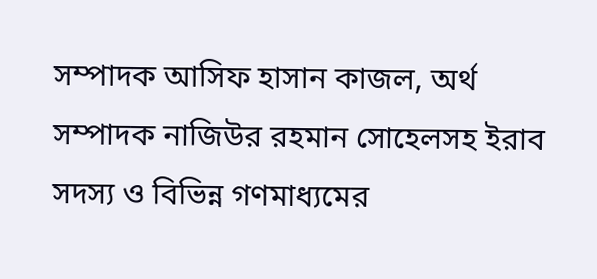সম্পাদক আসিফ হাসান কাজল, অর্থ সম্পাদক নাজিউর রহমান সোহেলসহ ইরাব সদস্য ও বিভিন্ন গণমাধ্যমের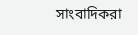সাংবাদিকরা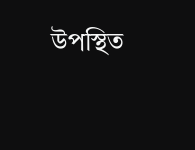উপস্থিত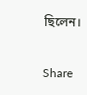ছিলেন।

Share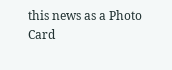this news as a Photo Card